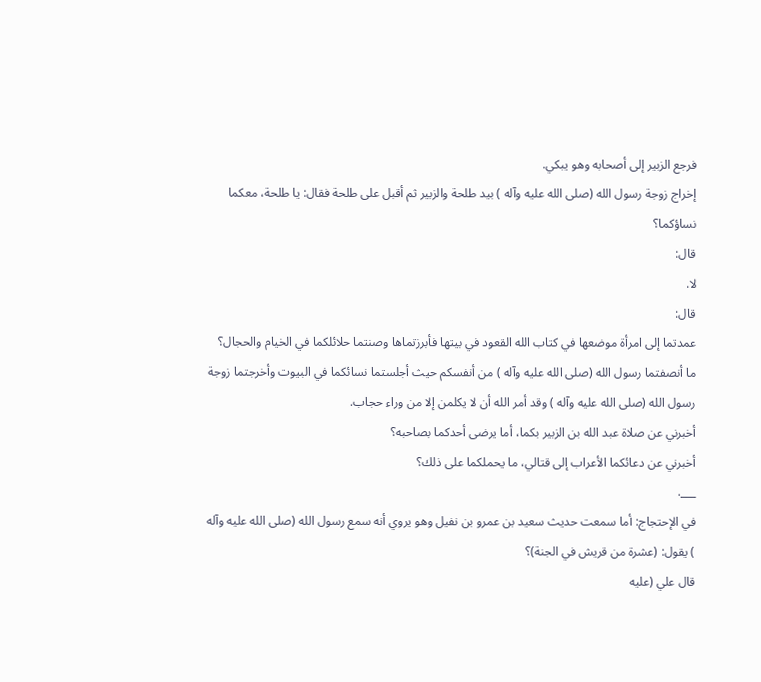فرجع الزبير إلى أصحابه وهو يبكي.
إخراج زوجة رسول الله (صلى الله عليه وآله ) بيد طلحة والزبير ثم أقبل على طلحة فقال: يا طلحة، معكما نساؤكما؟
قال:
لا.
قال:
عمدتما إلى امرأة موضعها في كتاب الله القعود في بيتها فأبرزتماها وصنتما حلائلكما في الخيام والحجال؟
ما أنصفتما رسول الله (صلى الله عليه وآله ) من أنفسكم حيث أجلستما نسائكما في البيوت وأخرجتما زوجة رسول الله (صلى الله عليه وآله ) وقد أمر الله أن لا يكلمن إلا من وراء حجاب.
أخبرني عن صلاة عبد الله بن الزبير بكما، أما يرضى أحدكما بصاحبه؟
أخبرني عن دعائكما الأعراب إلى قتالي، ما يحملكما على ذلك؟
___.
في الإحتجاج: أما سمعت حديث سعيد بن عمرو بن نفيل وهو يروي أنه سمع رسول الله (صلى الله عليه وآله ) يقول: (عشرة من قريش في الجنة)؟
قال علي (عليه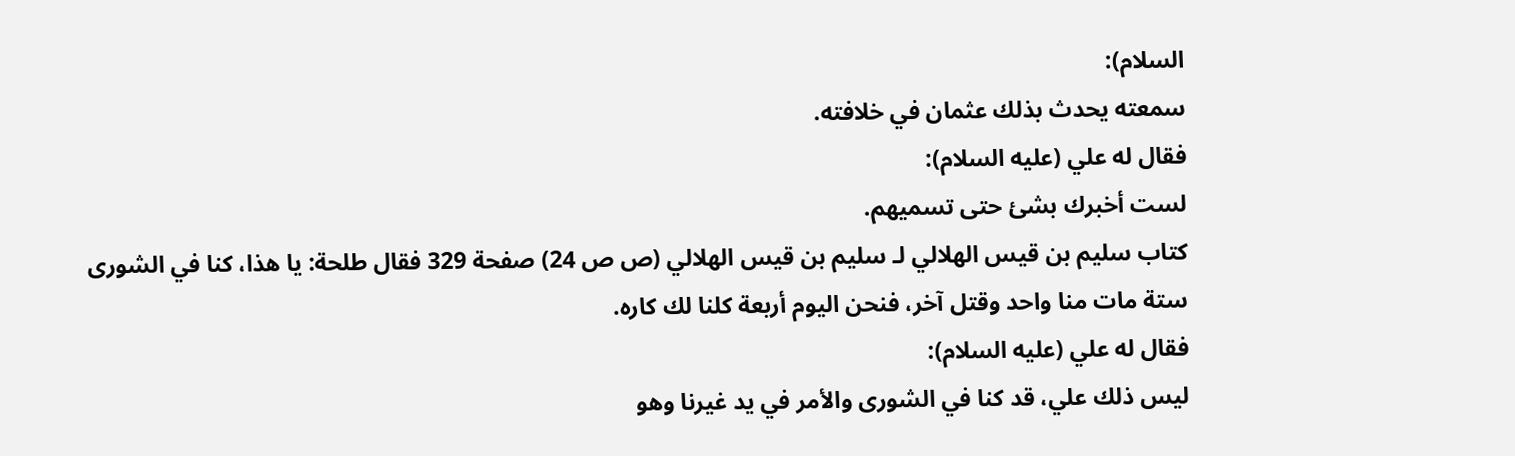السلام):
سمعته يحدث بذلك عثمان في خلافته.
فقال له علي (عليه السلام):
لست أخبرك بشئ حتى تسميهم.
كتاب سليم بن قيس الهلالي لـ سليم بن قيس الهلالي (ص ص 24) صفحة 329 فقال طلحة: يا هذا، كنا في الشورى ستة مات منا واحد وقتل آخر، فنحن اليوم أربعة كلنا لك كاره.
فقال له علي (عليه السلام):
ليس ذلك علي، قد كنا في الشورى والأمر في يد غيرنا وهو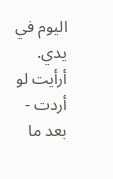اليوم في يدي.
أرأيت لو أردت - بعد ما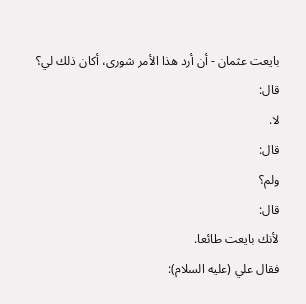بايعت عثمان - أن أرد هذا الأمر شورى، أكان ذلك لي؟
قال:
لا.
قال:
ولم؟
قال:
لأنك بايعت طائعا.
فقال علي (عليه السلام):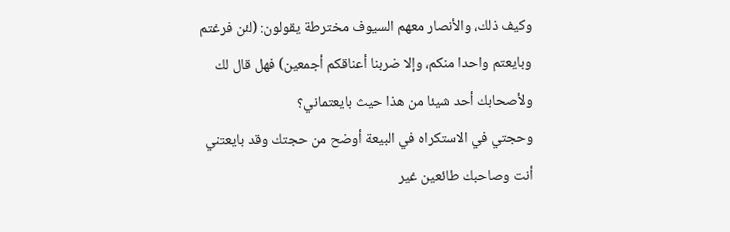وكيف ذلك، والأنصار معهم السيوف مخترطة يقولون: (لئن فرغتم وبايعتم واحدا منكم، وإلا ضربنا أعناقكم أجمعين) فهل قال لك ولأصحابك أحد شيئا من هذا حيث بايعتماني؟
وحجتي في الاستكراه في البيعة أوضح من حجتك وقد بايعتني أنت وصاحبك طائعين غير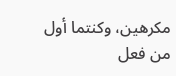مكرهين، وكنتما أول من فعل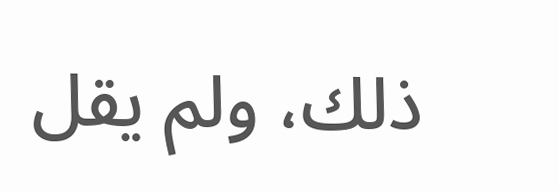ذلك، ولم يقل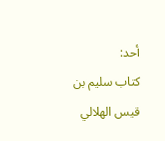أحد:
كتاب سليم بن قيس الهلالي